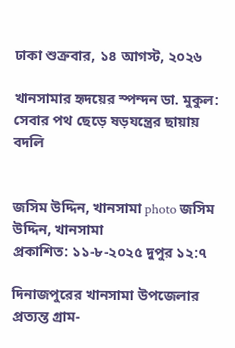ঢাকা শুক্রবার, ১৪ আগস্ট, ২০২৬

খানসামার হৃদয়ের স্পন্দন ডা. মুকুল: সেবার পথ ছেড়ে ষড়যন্ত্রের ছায়ায় বদলি


জসিম উদ্দিন, খানসামা photo জসিম উদ্দিন, খানসামা
প্রকাশিত: ১১-৮-২০২৫ দুপুর ১২:৭

দিনাজপুরের খানসামা উপজেলার প্রত্যন্ত গ্রাম-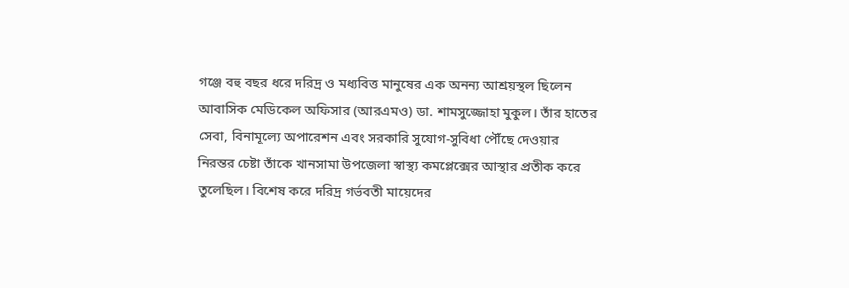গঞ্জে বহু বছর ধরে দরিদ্র ও মধ্যবিত্ত মানুষের এক অনন্য আশ্রয়স্থল ছিলেন আবাসিক মেডিকেল অফিসার (আরএমও) ডা. শামসুজ্জোহা মুকুল। তাঁর হাতের সেবা, বিনামূল্যে অপারেশন এবং সরকারি সুযোগ-সুবিধা পৌঁছে দেওয়ার নিরন্তর চেষ্টা তাঁকে খানসামা উপজেলা স্বাস্থ্য কমপ্লেক্সের আস্থার প্রতীক করে তুলেছিল। বিশেষ করে দরিদ্র গর্ভবতী মায়েদের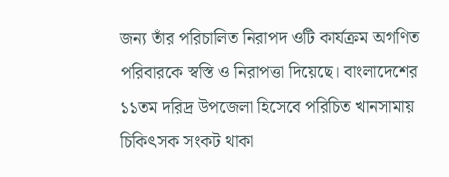জন্য তাঁর পরিচালিত নিরাপদ ওটি কার্যক্রম অগণিত পরিবারকে স্বস্তি ও নিরাপত্তা দিয়েছে। বাংলাদেশের ১১তম দরিদ্র উপজেলা হিসেবে পরিচিত খানসামায় চিকিৎসক সংকট থাকা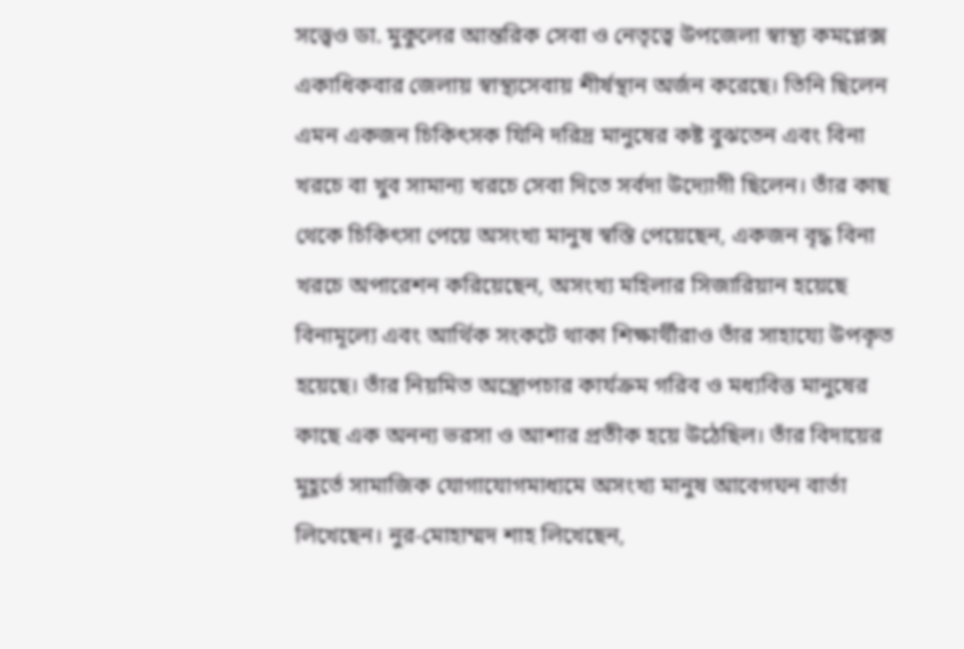সত্ত্বেও ডা. মুকুলের আন্তরিক সেবা ও নেতৃত্বে উপজেলা স্বাস্থ্য কমপ্লেক্স একাধিকবার জেলায় স্বাস্থ্যসেবায় শীর্ষস্থান অর্জন করেছে। তিনি ছিলেন এমন একজন চিকিৎসক যিনি দরিদ্র মানুষের কষ্ট বুঝতেন এবং বিনা খরচে বা খুব সামান্য খরচে সেবা দিতে সর্বদা উদ্যোগী ছিলেন। তাঁর কাছ থেকে চিকিৎসা পেয়ে অসংখ্য মানুষ স্বস্তি পেয়েছেন, একজন বৃদ্ধ বিনা খরচে অপারেশন করিয়েছেন, অসংখ্য মহিলার সিজারিয়ান হয়েছে বিনামূল্যে এবং আর্থিক সংকটে থাকা শিক্ষার্থীরাও তাঁর সাহায্যে উপকৃত হয়েছে। তাঁর নিয়মিত অস্ত্রোপচার কার্যক্রম গরিব ও মধ্যবিত্ত মানুষের কাছে এক অনন্য ভরসা ও আশার প্রতীক হয়ে উঠেছিল। তাঁর বিদায়ের মুহূর্তে সামাজিক যোগাযোগমাধ্যমে অসংখ্য মানুষ আবেগঘন বার্তা লিখেছেন। নুর-মোহাম্মদ শাহ লিখেছেন,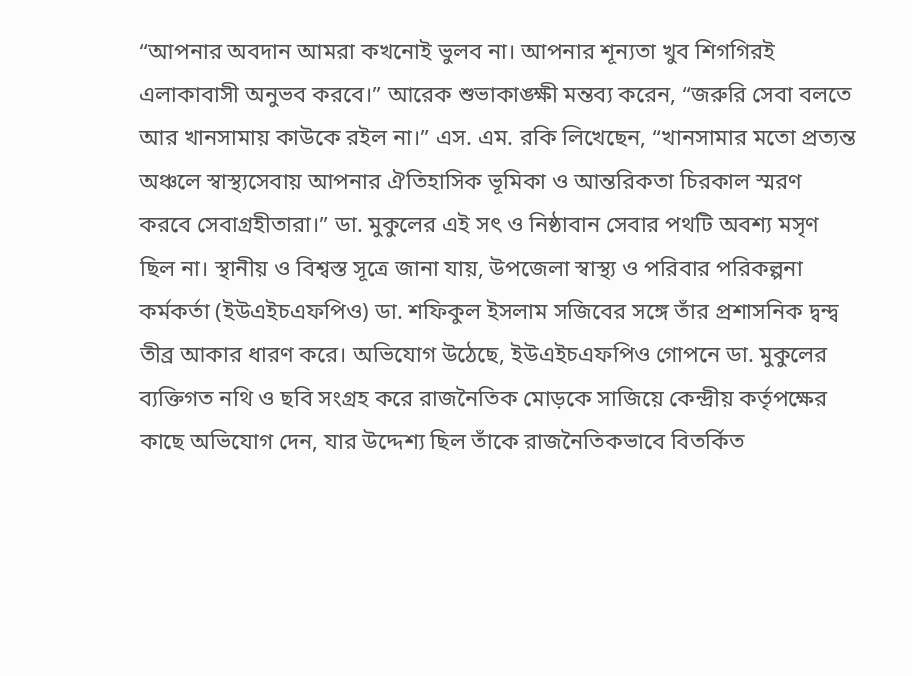“আপনার অবদান আমরা কখনোই ভুলব না। আপনার শূন্যতা খুব শিগগিরই এলাকাবাসী অনুভব করবে।” আরেক শুভাকাঙ্ক্ষী মন্তব্য করেন, “জরুরি সেবা বলতে আর খানসামায় কাউকে রইল না।” এস. এম. রকি লিখেছেন, “খানসামার মতো প্রত্যন্ত অঞ্চলে স্বাস্থ্যসেবায় আপনার ঐতিহাসিক ভূমিকা ও আন্তরিকতা চিরকাল স্মরণ করবে সেবাগ্রহীতারা।” ডা. মুকুলের এই সৎ ও নিষ্ঠাবান সেবার পথটি অবশ্য মসৃণ ছিল না। স্থানীয় ও বিশ্বস্ত সূত্রে জানা যায়, উপজেলা স্বাস্থ্য ও পরিবার পরিকল্পনা কর্মকর্তা (ইউএইচএফপিও) ডা. শফিকুল ইসলাম সজিবের সঙ্গে তাঁর প্রশাসনিক দ্বন্দ্ব তীব্র আকার ধারণ করে। অভিযোগ উঠেছে, ইউএইচএফপিও গোপনে ডা. মুকুলের ব্যক্তিগত নথি ও ছবি সংগ্রহ করে রাজনৈতিক মোড়কে সাজিয়ে কেন্দ্রীয় কর্তৃপক্ষের কাছে অভিযোগ দেন, যার উদ্দেশ্য ছিল তাঁকে রাজনৈতিকভাবে বিতর্কিত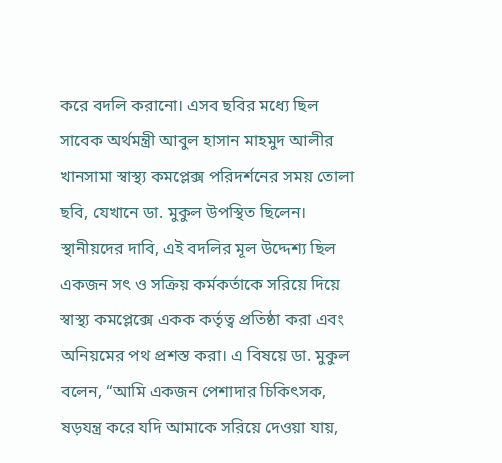করে বদলি করানো। এসব ছবির মধ্যে ছিল সাবেক অর্থমন্ত্রী আবুল হাসান মাহমুদ আলীর খানসামা স্বাস্থ্য কমপ্লেক্স পরিদর্শনের সময় তোলা ছবি, যেখানে ডা. মুকুল উপস্থিত ছিলেন। স্থানীয়দের দাবি, এই বদলির মূল উদ্দেশ্য ছিল একজন সৎ ও সক্রিয় কর্মকর্তাকে সরিয়ে দিয়ে স্বাস্থ্য কমপ্লেক্সে একক কর্তৃত্ব প্রতিষ্ঠা করা এবং অনিয়মের পথ প্রশস্ত করা। এ বিষয়ে ডা. মুকুল বলেন, “আমি একজন পেশাদার চিকিৎসক, ষড়যন্ত্র করে যদি আমাকে সরিয়ে দেওয়া যায়,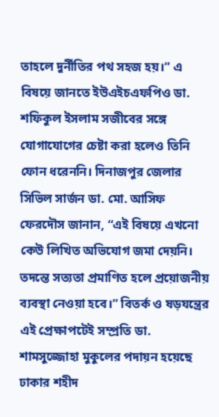তাহলে দুর্নীতির পথ সহজ হয়।” এ বিষয়ে জানতে ইউএইচএফপিও ডা. শফিকুল ইসলাম সজীবের সঙ্গে যোগাযোগের চেষ্টা করা হলেও তিনি ফোন ধরেননি। দিনাজপুর জেলার সিভিল সার্জন ডা. মো. আসিফ ফেরদৌস জানান, “এই বিষয়ে এখনো কেউ লিখিত অভিযোগ জমা দেয়নি। তদন্তে সত্যতা প্রমাণিত হলে প্রয়োজনীয় ব্যবস্থা নেওয়া হবে।” বিতর্ক ও ষড়যন্ত্রের এই প্রেক্ষাপটেই সম্প্রতি ডা. শামসুজ্জোহা মুকুলের পদায়ন হয়েছে ঢাকার শহীদ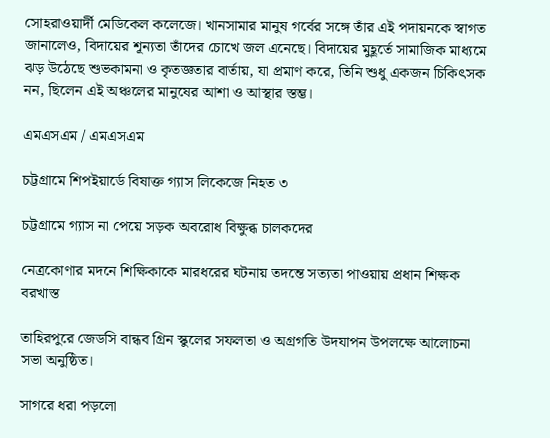সোহরাওয়ার্দী মেডিকেল কলেজে। খানসামার মানুষ গর্বের সঙ্গে তাঁর এই পদায়নকে স্বাগত জানালেও, বিদায়ের শূন্যতা তাঁদের চোখে জল এনেছে। বিদায়ের মুহূর্তে সামাজিক মাধ্যমে ঝড় উঠেছে শুভকামনা ও কৃতজ্ঞতার বার্তায়, যা প্রমাণ করে, তিনি শুধু একজন চিকিৎসক নন, ছিলেন এই অঞ্চলের মানুষের আশা ও আস্থার স্তম্ভ।

এমএসএম / এমএসএম

চট্টগ্রামে শিপইয়ার্ডে বিষাক্ত গ্যাস লিকেজে নিহত ৩

চট্টগ্রামে গ্যাস না পেয়ে সড়ক অবরোধ বিক্ষুব্ধ চালকদের

নেত্রকোণার মদনে শিক্ষিকাকে মারধরের ঘটনায় তদন্তে সত্যতা পাওয়ায় প্রধান শিক্ষক  বরখাস্ত

তাহিরপুরে জেডসি বান্ধব গ্রিন স্কুলের সফলতা ও অগ্রগতি উদযাপন উপলক্ষে আলোচনা সভা অনুষ্ঠিত।

সাগরে ধরা পড়লো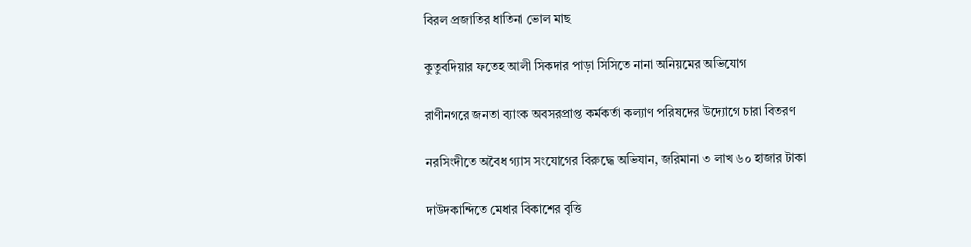বিরল প্রজাতির ধাতিনা ভোল মাছ

কুতুবদিয়ার ফতেহ আলী সিকদার পাড়া সিসিতে নানা অনিয়মের অভিযোগ

রাণীনগরে জনতা ব্যাংক অবসরপ্রাপ্ত কর্মকর্তা কল্যাণ পরিষদের উদ্যোগে চারা বিতরণ

নরসিংদীতে অবৈধ গ্যাস সংযোগের বিরুদ্ধে অভিযান, জরিমানা ৩ লাখ ৬০ হাজার টাকা

দাউদকান্দিতে মেধার বিকাশের বৃত্তি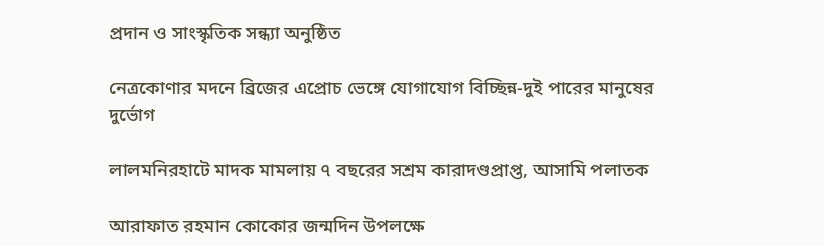প্রদান ও সাংস্কৃতিক সন্ধ্যা অনুষ্ঠিত

নেত্রকোণার মদনে ব্রিজের এপ্রোচ ভেঙ্গে যোগাযোগ বিচ্ছিন্ন-দুই পারের মানুষের দুর্ভোগ

লালমনিরহাটে মাদক মামলায় ৭ বছরের সশ্রম কারাদণ্ডপ্রাপ্ত, আসামি পলাতক

আরাফাত রহমান কোকোর জন্মদিন উপলক্ষে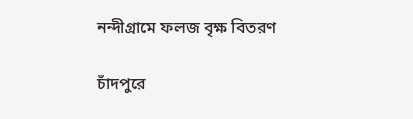নন্দীগ্রামে ফলজ বৃক্ষ বিতরণ

চাঁদপুরে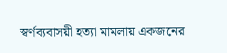স্বর্ণব্যবাসয়ী হত্যা মামলায় একজনের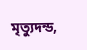মৃত্যুদন্ড,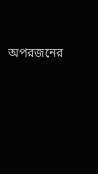অপরজনের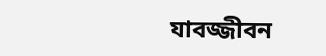যাবজ্জীবন